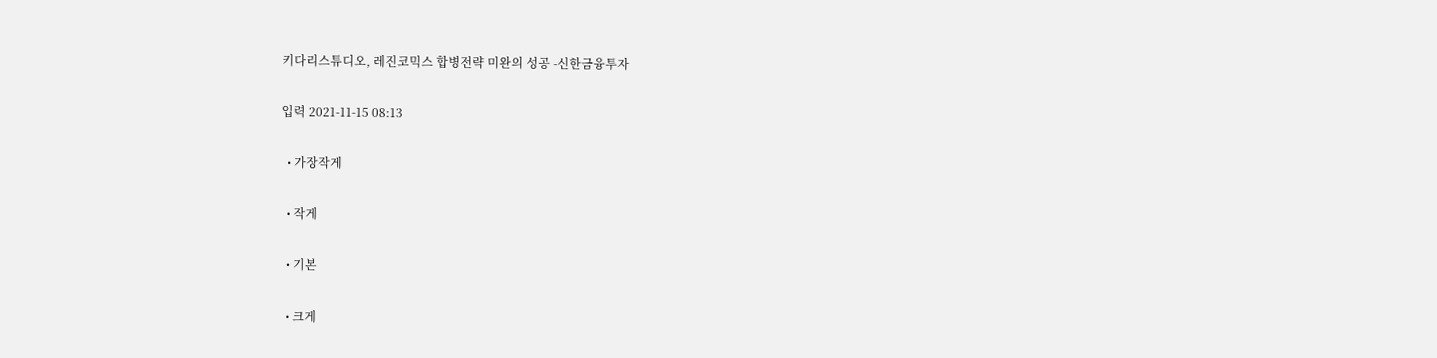키다리스튜디오, 레진코믹스 합병전략 미완의 성공 -신한금융투자

입력 2021-11-15 08:13

  • 가장작게

  • 작게

  • 기본

  • 크게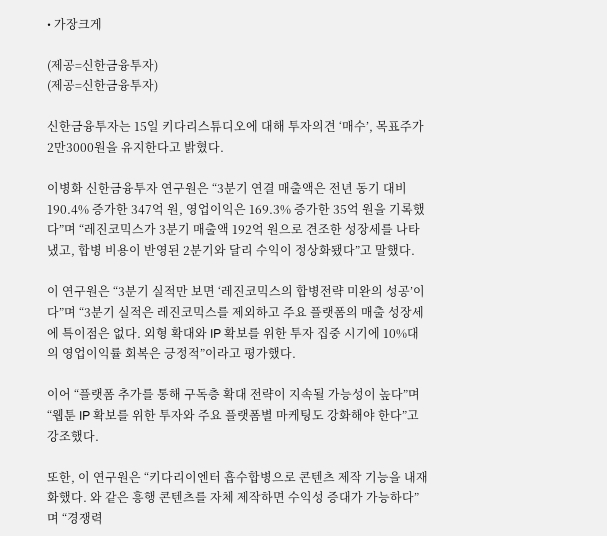• 가장크게

(제공=신한금융투자)
(제공=신한금융투자)

신한금융투자는 15일 키다리스튜디오에 대해 투자의견 ‘매수’, 목표주가 2만3000원을 유지한다고 밝혔다.

이병화 신한금융투자 연구원은 “3분기 연결 매출액은 전년 동기 대비 190.4% 증가한 347억 원, 영업이익은 169.3% 증가한 35억 원을 기록했다”며 “레진코믹스가 3분기 매출액 192억 원으로 견조한 성장세를 나타냈고, 합병 비용이 반영된 2분기와 달리 수익이 정상화됐다”고 말했다.

이 연구원은 “3분기 실적만 보면 ‘레진코믹스의 합병전략 미완의 성공’이다”며 “3분기 실적은 레진코믹스를 제외하고 주요 플랫폼의 매출 성장세에 특이점은 없다. 외형 확대와 IP 확보를 위한 투자 집중 시기에 10%대의 영업이익률 회복은 긍정적”이라고 평가했다.

이어 “플랫폼 추가를 통해 구독층 확대 전략이 지속될 가능성이 높다”며 “웹툰 IP 확보를 위한 투자와 주요 플랫폼별 마케팅도 강화해야 한다”고 강조했다.

또한, 이 연구원은 “키다리이엔터 흡수합병으로 콘텐츠 제작 기능을 내재화했다. 와 같은 흥행 콘텐츠를 자체 제작하면 수익성 증대가 가능하다”며 “경쟁력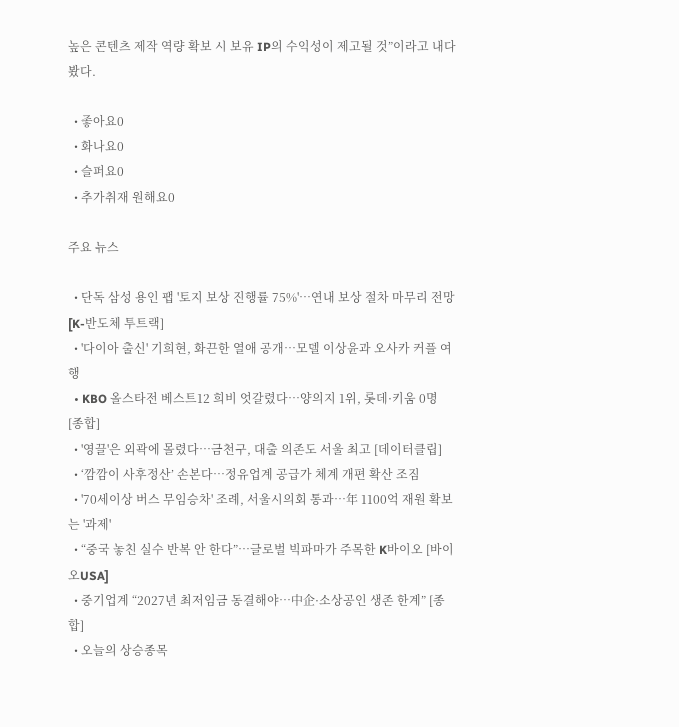높은 콘텐츠 제작 역량 확보 시 보유 IP의 수익성이 제고될 것”이라고 내다봤다.

  • 좋아요0
  • 화나요0
  • 슬퍼요0
  • 추가취재 원해요0

주요 뉴스

  • 단독 삼성 용인 팹 '토지 보상 진행률 75%'…연내 보상 절차 마무리 전망 [K-반도체 투트랙]
  • '다이아 출신' 기희현, 화끈한 열애 공개⋯모델 이상윤과 오사카 커플 여행
  • KBO 올스타전 베스트12 희비 엇갈렸다⋯양의지 1위, 롯데·키움 0명 [종합]
  • '영끌'은 외곽에 몰렸다…금천구, 대출 의존도 서울 최고 [데이터클립]
  • ‘깜깜이 사후정산’ 손본다…정유업계 공급가 체계 개편 확산 조짐
  • '70세이상 버스 무임승차' 조례, 서울시의회 통과…年 1100억 재원 확보는 '과제'
  • “중국 놓친 실수 반복 안 한다”…글로벌 빅파마가 주목한 K바이오 [바이오USA]
  • 중기업계 “2027년 최저임금 동결해야…中企·소상공인 생존 한계” [종합]
  • 오늘의 상승종목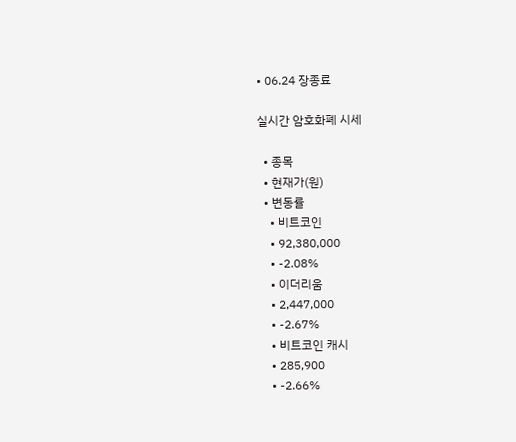• 06.24 장종료

실시간 암호화폐 시세

  • 종목
  • 현재가(원)
  • 변동률
    • 비트코인
    • 92,380,000
    • -2.08%
    • 이더리움
    • 2,447,000
    • -2.67%
    • 비트코인 캐시
    • 285,900
    • -2.66%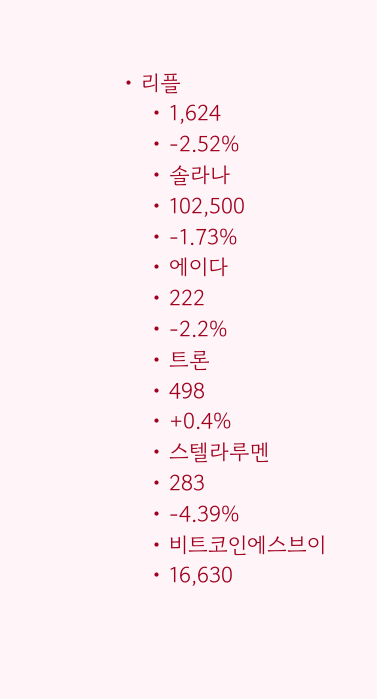• 리플
    • 1,624
    • -2.52%
    • 솔라나
    • 102,500
    • -1.73%
    • 에이다
    • 222
    • -2.2%
    • 트론
    • 498
    • +0.4%
    • 스텔라루멘
    • 283
    • -4.39%
    • 비트코인에스브이
    • 16,630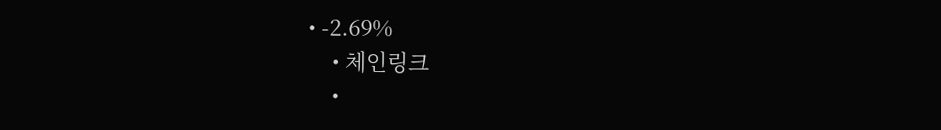• -2.69%
    • 체인링크
    •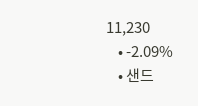11,230
    • -2.09%
    • 샌드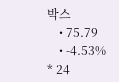박스
    • 75.79
    • -4.53%
* 24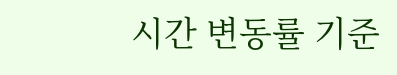시간 변동률 기준